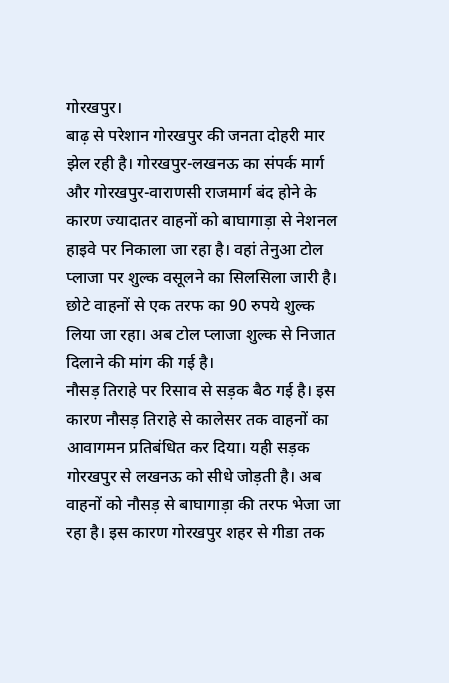गोरखपुर।
बाढ़ से परेशान गोरखपुर की जनता दोहरी मार झेल रही है। गोरखपुर-लखनऊ का संपर्क मार्ग और गोरखपुर-वाराणसी राजमार्ग बंद होने के कारण ज्यादातर वाहनों को बाघागाड़ा से नेशनल हाइवे पर निकाला जा रहा है। वहां तेनुआ टोल प्लाजा पर शुल्क वसूलने का सिलसिला जारी है। छोटे वाहनों से एक तरफ का 90 रुपये शुल्क लिया जा रहा। अब टोल प्लाजा शुल्क से निजात दिलाने की मांग की गई है।
नौसड़ तिराहे पर रिसाव से सड़क बैठ गई है। इस कारण नौसड़ तिराहे से कालेसर तक वाहनों का आवागमन प्रतिबंधित कर दिया। यही सड़क गोरखपुर से लखनऊ को सीधे जोड़ती है। अब वाहनों को नौसड़ से बाघागाड़ा की तरफ भेजा जा रहा है। इस कारण गोरखपुर शहर से गीडा तक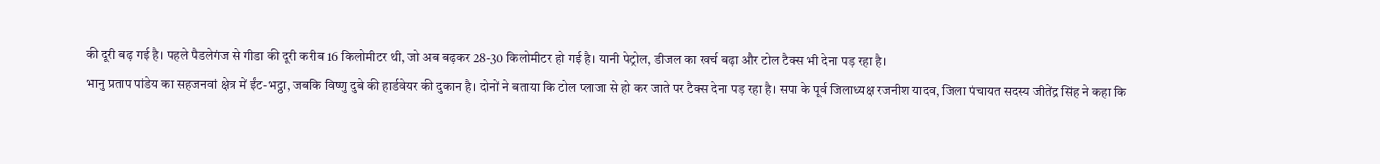की दूरी बढ़ गई है। पहले पैडलेगंज से गीडा की दूरी करीब 16 किलोमीटर थी, जो अब बढ़कर 28-30 किलोमीटर हो गई है। यानी पेट्रोल, डीजल का खर्च बढ़ा और टोल टैक्स भी देना पड़ रहा है।
भानु प्रताप पांडेय का सहजनवां क्षेत्र में ईंट-भट्ठा, जबकि विष्णु दुबे की हार्डवेयर की दुकान है। दोनों ने बताया कि टोल प्लाजा से हो कर जाते पर टैक्स देना पड़ रहा है। सपा के पूर्व जिलाध्यक्ष रजनीश यादव, जिला पंचायत सदस्य जीतेंद्र सिंह ने कहा कि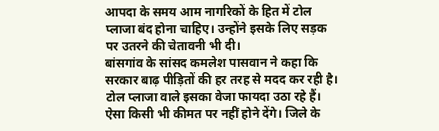आपदा के समय आम नागरिकों के हित में टोल प्लाजा बंद होना चाहिए। उन्होंने इसके लिए सड़क पर उतरने की चेतावनी भी दी।
बांसगांव के सांसद कमलेश पासवान ने कहा कि सरकार बाढ़ पीड़ितों की हर तरह से मदद कर रही है। टोल प्लाजा वाले इसका वेजा फायदा उठा रहे हैं। ऐसा किसी भी कीमत पर नहीं होने देंगे। जिले के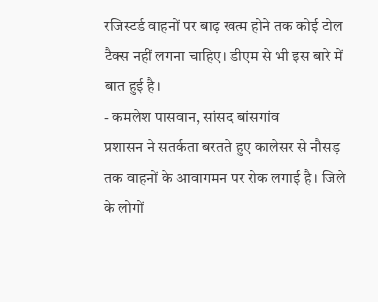रजिस्टर्ड वाहनों पर बाढ़ खत्म होने तक कोई टोल टैक्स नहीं लगना चाहिए। डीएम से भी इस बारे में बात हुई है।
- कमलेश पासवान, सांसद बांसगांव
प्रशासन ने सतर्कता बरतते हुए कालेसर से नौसड़ तक वाहनों के आवागमन पर रोक लगाई है। जिले के लोगों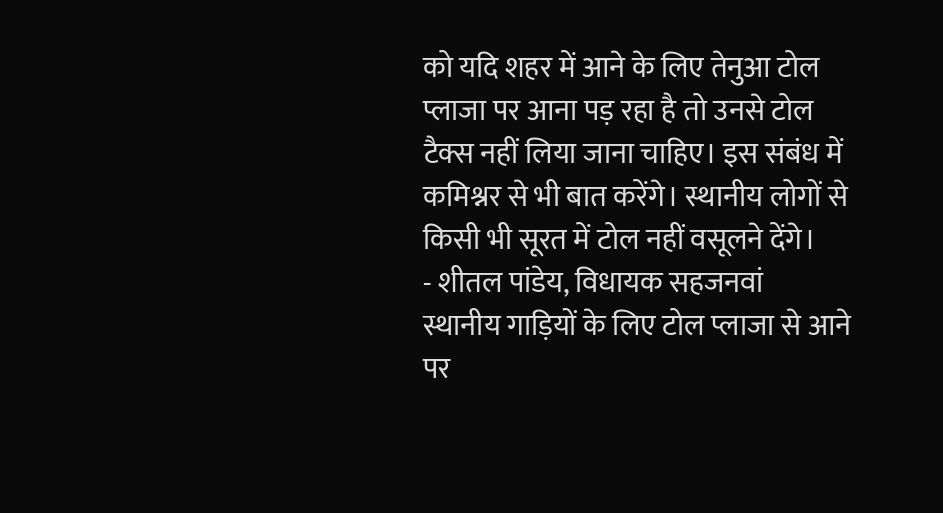को यदि शहर में आने के लिए तेनुआ टोल प्लाजा पर आना पड़ रहा है तो उनसे टोल टैक्स नहीं लिया जाना चाहिए। इस संबंध में कमिश्नर से भी बात करेंगे। स्थानीय लोगों से किसी भी सूरत में टोल नहीं वसूलने देंगे।
- शीतल पांडेय, विधायक सहजनवां
स्थानीय गाड़ियों के लिए टोल प्लाजा से आने पर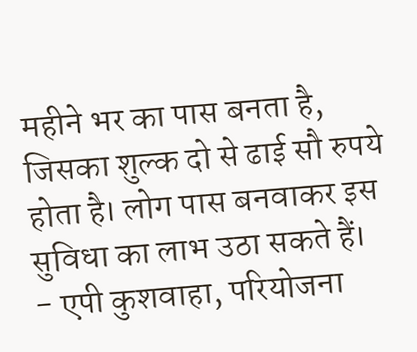महीने भर का पास बनता है, जिसका शुल्क दो से ढाई सौ रुपये होता है। लोग पास बनवाकर इस सुविधा का लाभ उठा सकते हैं।
- एपी कुशवाहा, परियोजना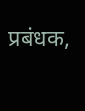प्रबंधक,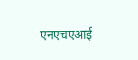एनएचएआई